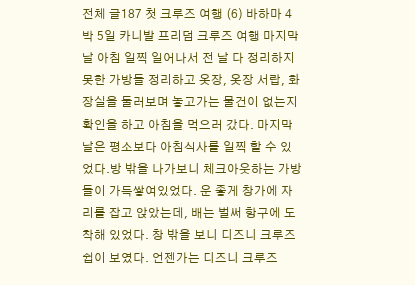전체 글187 첫 크루즈 여행 (6) 바하마 4박 5일 카니발 프리덤 크루즈 여행 마지막 날 아침 일찍 일어나서 전 날 다 정리하지 못한 가방들 정리하고 옷장, 옷장 서랍, 화장실을 둘러보며 놓고가는 물건이 없는지 확인을 하고 아침을 먹으러 갔다. 마지막 날은 평소보다 아침식사를 일찍 할 수 있었다.방 밖을 나가보니 체크아웃하는 가방들이 가득쌓여있었다. 운 좋게 창가에 자리를 잡고 앉았는데, 배는 벌써 항구에 도착해 있었다. 창 밖을 보니 디즈니 크루즈쉽이 보였다. 언젠가는 디즈니 크루즈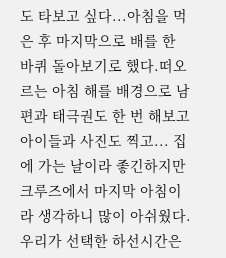도 타보고 싶다...아침을 먹은 후 마지막으로 배를 한 바퀴 돌아보기로 했다.떠오르는 아침 해를 배경으로 남편과 태극권도 한 번 해보고 아이들과 사진도 찍고... 집에 가는 날이라 좋긴하지만 크루즈에서 마지막 아침이라 생각하니 많이 아쉬웠다.우리가 선택한 하선시간은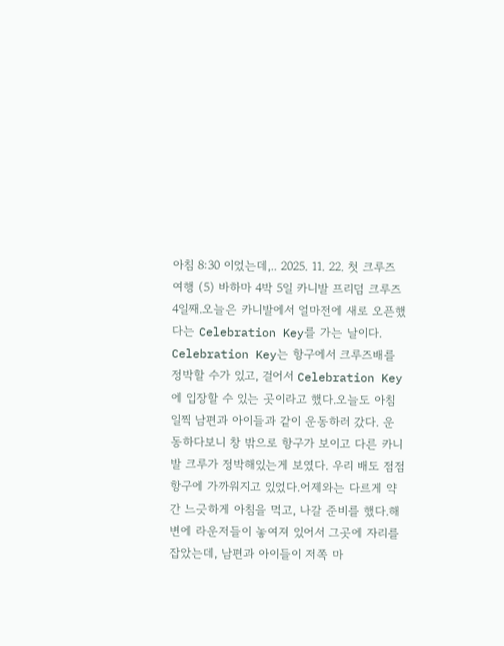아침 8:30 이었는데,.. 2025. 11. 22. 첫 크루즈 여행 (5) 바하마 4박 5일 카니발 프리덤 크루즈 4일째.오늘은 카니발에서 얼마전에 새로 오픈했다는 Celebration Key를 가는 날이다. Celebration Key는 항구에서 크루즈배를 정박할 수가 있고, 걸어서 Celebration Key에 입장할 수 있는 곳이라고 했다.오늘도 아침 일찍 남편과 아이들과 같이 운동하러 갔다. 운동하다보니 창 밖으로 항구가 보이고 다른 카니발 크루가 정박해있는게 보였다. 우리 배도 점점 항구에 가까워지고 있었다.어제와는 다르게 약간 느긋하게 아침을 먹고, 나갈 준비를 했다.해변에 라운저들이 놓여져 있어서 그곳에 자리를 잡았는데, 남편과 아이들이 저쪽 마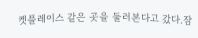켓플레이스 같은 곳을 둘러본다고 갔다.잠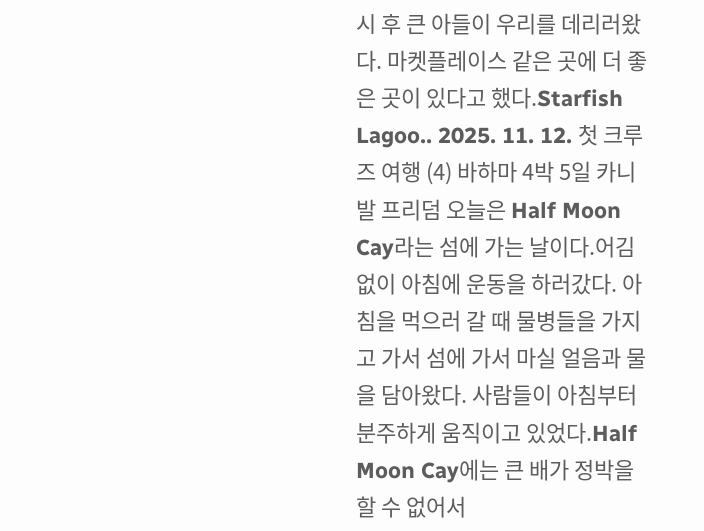시 후 큰 아들이 우리를 데리러왔다. 마켓플레이스 같은 곳에 더 좋은 곳이 있다고 했다.Starfish Lagoo.. 2025. 11. 12. 첫 크루즈 여행 (4) 바하마 4박 5일 카니발 프리덤 오늘은 Half Moon Cay라는 섬에 가는 날이다.어김없이 아침에 운동을 하러갔다. 아침을 먹으러 갈 때 물병들을 가지고 가서 섬에 가서 마실 얼음과 물을 담아왔다. 사람들이 아침부터 분주하게 움직이고 있었다.Half Moon Cay에는 큰 배가 정박을 할 수 없어서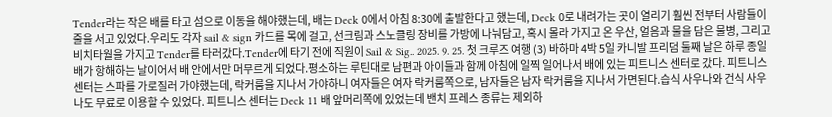Tender라는 작은 배를 타고 섬으로 이동을 해야했는데, 배는 Deck 0에서 아침 8:30에 출발한다고 했는데, Deck 0로 내려가는 곳이 열리기 훨씬 전부터 사람들이 줄을 서고 있었다.우리도 각자 sail & sign 카드를 목에 걸고, 선크림과 스노클링 장비를 가방에 나눠담고, 혹시 몰라 가지고 온 우산, 얼음과 물을 담은 물병, 그리고 비치타월을 가지고 Tender를 타러갔다.Tender에 타기 전에 직원이 Sail & Sig.. 2025. 9. 25. 첫 크루즈 여행 (3) 바하마 4박 5일 카니발 프리덤 둘째 날은 하루 종일 배가 항해하는 날이어서 배 안에서만 머무르게 되었다.평소하는 루틴대로 남편과 아이들과 함께 아침에 일찍 일어나서 배에 있는 피트니스 센터로 갔다. 피트니스 센터는 스파를 가로질러 가야했는데, 락커룸을 지나서 가야하니 여자들은 여자 락커룸쪽으로, 남자들은 남자 락커룸을 지나서 가면된다.습식 사우나와 건식 사우나도 무료로 이용할 수 있었다. 피트니스 센터는 Deck 11 배 앞머리쪽에 있었는데 밴치 프레스 종류는 제외하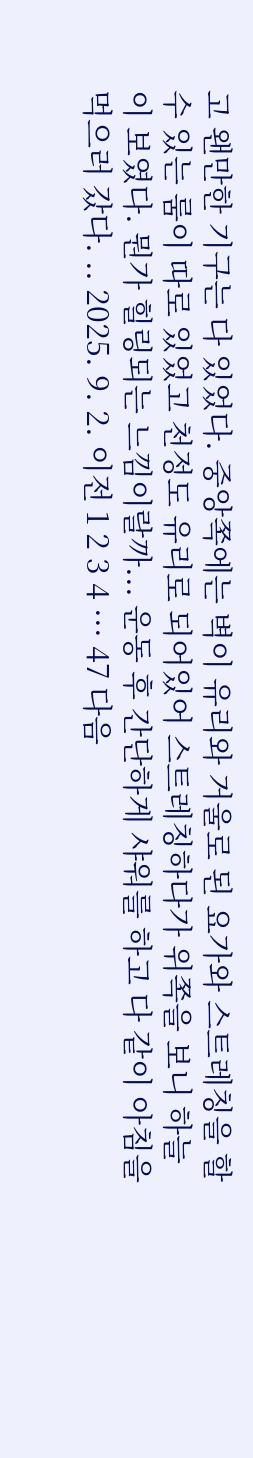고 왠만한 기구는 다 있었다. 중앙쪽에는 벽이 유리와 거울로 된 요가와 스트레칭을 할 수 있는 룸이 따로 있었고 천정도 유리로 되어있어 스트레칭하다가 위쪽을 보니 하늘이 보였다. 뭔가 힐링되는 느낌이랄까... 운동 후 간단하게 샤워를 하고 다 같이 아침을 먹으러 갔다. .. 2025. 9. 2. 이전 1 2 3 4 ··· 47 다음